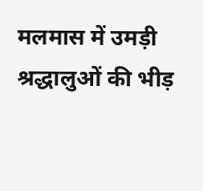मलमास में उमड़ी श्रद्धालुओं की भीड़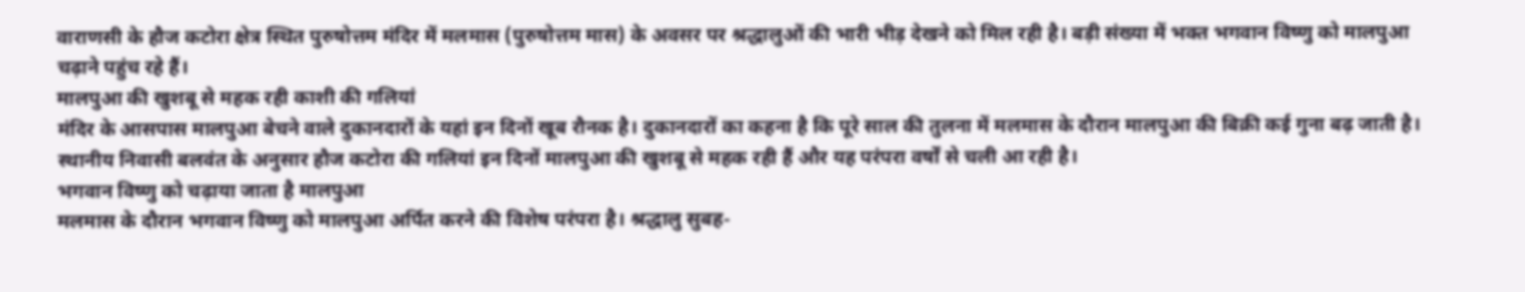वाराणसी के हौज कटोरा क्षेत्र स्थित पुरुषोत्तम मंदिर में मलमास (पुरुषोत्तम मास) के अवसर पर श्रद्धालुओं की भारी भीड़ देखने को मिल रही है। बड़ी संख्या में भक्त भगवान विष्णु को मालपुआ चढ़ाने पहुंच रहे हैं।
मालपुआ की खुशबू से महक रही काशी की गलियां
मंदिर के आसपास मालपुआ बेचने वाले दुकानदारों के यहां इन दिनों खूब रौनक है। दुकानदारों का कहना है कि पूरे साल की तुलना में मलमास के दौरान मालपुआ की बिक्री कई गुना बढ़ जाती है।
स्थानीय निवासी बलवंत के अनुसार हौज कटोरा की गलियां इन दिनों मालपुआ की खुशबू से महक रही हैं और यह परंपरा वर्षों से चली आ रही है।
भगवान विष्णु को चढ़ाया जाता है मालपुआ
मलमास के दौरान भगवान विष्णु को मालपुआ अर्पित करने की विशेष परंपरा है। श्रद्धालु सुबह-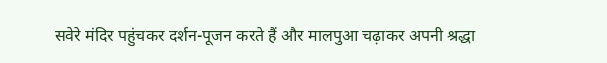सवेरे मंदिर पहुंचकर दर्शन-पूजन करते हैं और मालपुआ चढ़ाकर अपनी श्रद्धा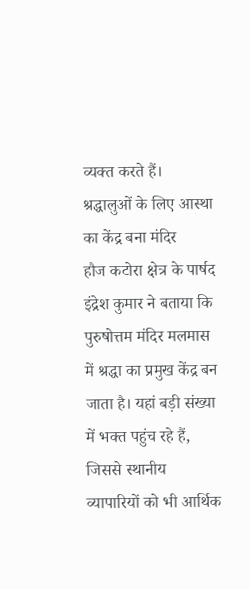व्यक्त करते हैं।
श्रद्धालुओं के लिए आस्था का केंद्र बना मंदिर
हौज कटोरा क्षेत्र के पार्षद इंद्रेश कुमार ने बताया कि पुरुषोत्तम मंदिर मलमास में श्रद्धा का प्रमुख केंद्र बन जाता है। यहां बड़ी संख्या में भक्त पहुंच रहे हैं, जिससे स्थानीय व्यापारियों को भी आर्थिक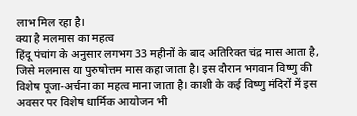लाभ मिल रहा है।
क्या है मलमास का महत्व
हिंदू पंचांग के अनुसार लगभग 33 महीनों के बाद अतिरिक्त चंद्र मास आता है, जिसे मलमास या पुरुषोत्तम मास कहा जाता है। इस दौरान भगवान विष्णु की विशेष पूजा-अर्चना का महत्व माना जाता है। काशी के कई विष्णु मंदिरों में इस अवसर पर विशेष धार्मिक आयोजन भी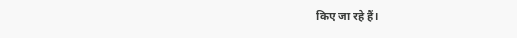किए जा रहे हैं।